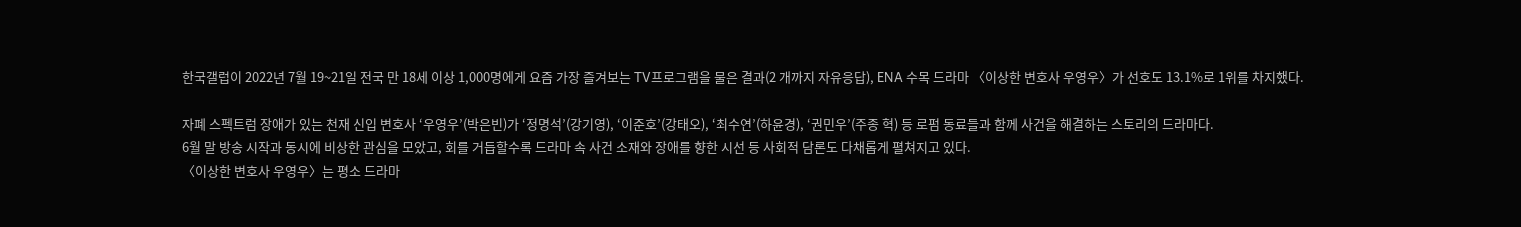한국갤럽이 2022년 7월 19~21일 전국 만 18세 이상 1,000명에게 요즘 가장 즐겨보는 TV프로그램을 물은 결과(2 개까지 자유응답), ENA 수목 드라마 〈이상한 변호사 우영우〉가 선호도 13.1%로 1위를 차지했다.

자폐 스펙트럼 장애가 있는 천재 신입 변호사 ‘우영우’(박은빈)가 ‘정명석’(강기영), ‘이준호’(강태오), ‘최수연’(하윤경), ‘권민우’(주종 혁) 등 로펌 동료들과 함께 사건을 해결하는 스토리의 드라마다.
6월 말 방송 시작과 동시에 비상한 관심을 모았고, 회를 거듭할수록 드라마 속 사건 소재와 장애를 향한 시선 등 사회적 담론도 다채롭게 펼쳐지고 있다.
〈이상한 변호사 우영우〉는 평소 드라마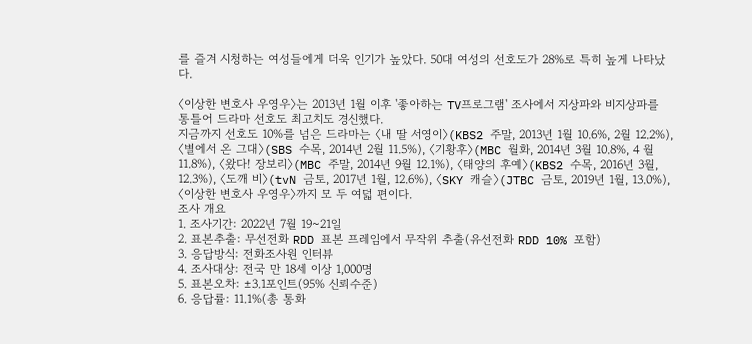를 즐겨 시청하는 여성들에게 더욱 인기가 높았다. 50대 여성의 선호도가 28%로 특히 높게 나타났다.

〈이상한 변호사 우영우〉는 2013년 1월 이후 '좋아하는 TV프로그램' 조사에서 지상파와 비지상파를 통틀어 드라마 선호도 최고치도 경신했다.
지금까지 선호도 10%를 넘은 드라마는 〈내 딸 서영이〉(KBS2 주말, 2013년 1월 10.6%, 2월 12.2%), 〈별에서 온 그대〉(SBS 수목, 2014년 2월 11.5%), 〈기황후〉(MBC 월화, 2014년 3월 10.8%, 4 월 11.8%), 〈왔다! 장보리〉(MBC 주말, 2014년 9월 12.1%), 〈태양의 후예〉(KBS2 수목, 2016년 3월, 12.3%), 〈도깨 비〉(tvN 금토, 2017년 1월, 12.6%), 〈SKY 캐슬〉(JTBC 금토, 2019년 1월, 13.0%), 〈이상한 변호사 우영우〉까지 모 두 여덟 편이다.
조사 개요
1. 조사기간: 2022년 7월 19~21일
2. 표본추출: 무선전화 RDD 표본 프레임에서 무작위 추출(유선전화 RDD 10% 포함)
3. 응답방식: 전화조사원 인터뷰
4. 조사대상: 전국 만 18세 이상 1,000명
5. 표본오차: ±3.1포인트(95% 신뢰수준)
6. 응답률: 11.1%(총 통화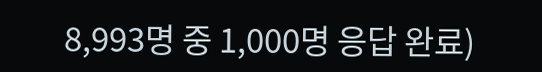8,993명 중 1,000명 응답 완료)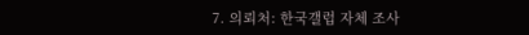7. 의뢰처: 한국갤럽 자체 조사